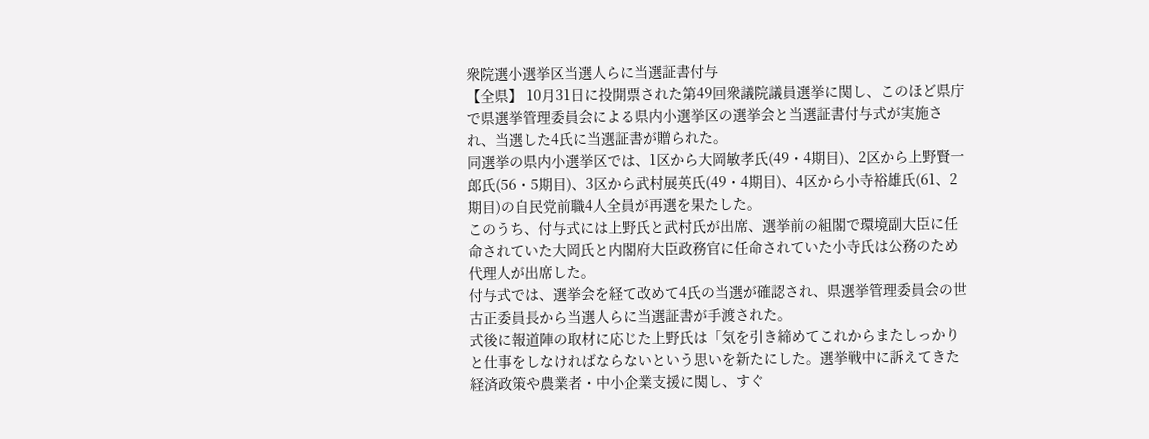衆院選小選挙区当選人らに当選証書付与
【全県】 10月31日に投開票された第49回衆議院議員選挙に関し、このほど県庁で県選挙管理委員会による県内小選挙区の選挙会と当選証書付与式が実施され、当選した4氏に当選証書が贈られた。
同選挙の県内小選挙区では、1区から大岡敏孝氏(49・4期目)、2区から上野賢一郎氏(56・5期目)、3区から武村展英氏(49・4期目)、4区から小寺裕雄氏(61、2期目)の自民党前職4人全員が再選を果たした。
このうち、付与式には上野氏と武村氏が出席、選挙前の組閣で環境副大臣に任命されていた大岡氏と内閣府大臣政務官に任命されていた小寺氏は公務のため代理人が出席した。
付与式では、選挙会を経て改めて4氏の当選が確認され、県選挙管理委員会の世古正委員長から当選人らに当選証書が手渡された。
式後に報道陣の取材に応じた上野氏は「気を引き締めてこれからまたしっかりと仕事をしなければならないという思いを新たにした。選挙戦中に訴えてきた経済政策や農業者・中小企業支援に関し、すぐ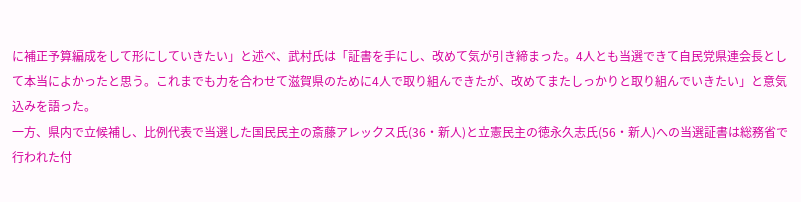に補正予算編成をして形にしていきたい」と述べ、武村氏は「証書を手にし、改めて気が引き締まった。4人とも当選できて自民党県連会長として本当によかったと思う。これまでも力を合わせて滋賀県のために4人で取り組んできたが、改めてまたしっかりと取り組んでいきたい」と意気込みを語った。
一方、県内で立候補し、比例代表で当選した国民民主の斎藤アレックス氏(36・新人)と立憲民主の徳永久志氏(56・新人)への当選証書は総務省で行われた付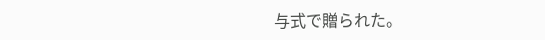与式で贈られた。